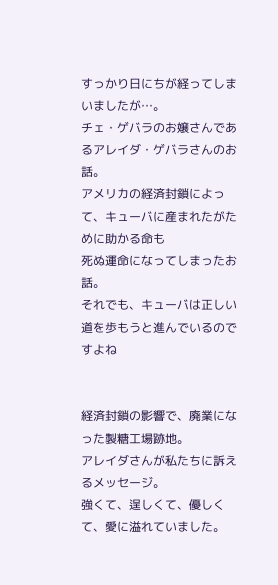すっかり日にちが経ってしまいましたが…。
チェ・ゲバラのお嬢さんであるアレイダ・ゲバラさんのお話。
アメリカの経済封鎖によって、キューバに産まれたがために助かる命も
死ぬ運命になってしまったお話。
それでも、キューバは正しい道を歩もうと進んでいるのですよね


経済封鎖の影響で、廃業になった製糖工場跡地。
アレイダさんが私たちに訴えるメッセージ。
強くて、逞しくて、優しくて、愛に溢れていました。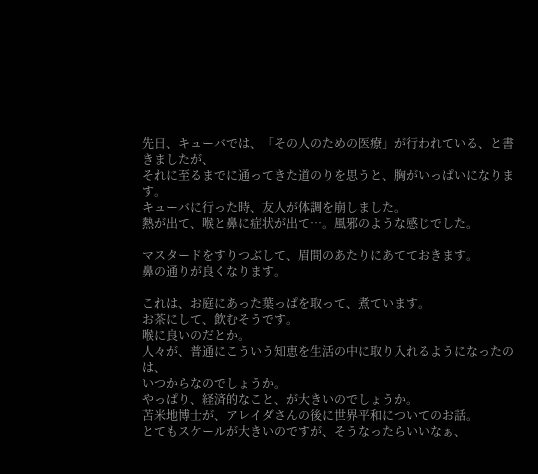先日、キューバでは、「その人のための医療」が行われている、と書きましたが、
それに至るまでに通ってきた道のりを思うと、胸がいっぱいになります。
キューバに行った時、友人が体調を崩しました。
熱が出て、喉と鼻に症状が出て…。風邪のような感じでした。

マスタードをすりつぶして、眉間のあたりにあてておきます。
鼻の通りが良くなります。

これは、お庭にあった葉っぱを取って、煮ています。
お茶にして、飲むそうです。
喉に良いのだとか。
人々が、普通にこういう知恵を生活の中に取り入れるようになったのは、
いつからなのでしょうか。
やっぱり、経済的なこと、が大きいのでしょうか。
苫米地博士が、アレイダさんの後に世界平和についてのお話。
とてもスケールが大きいのですが、そうなったらいいなぁ、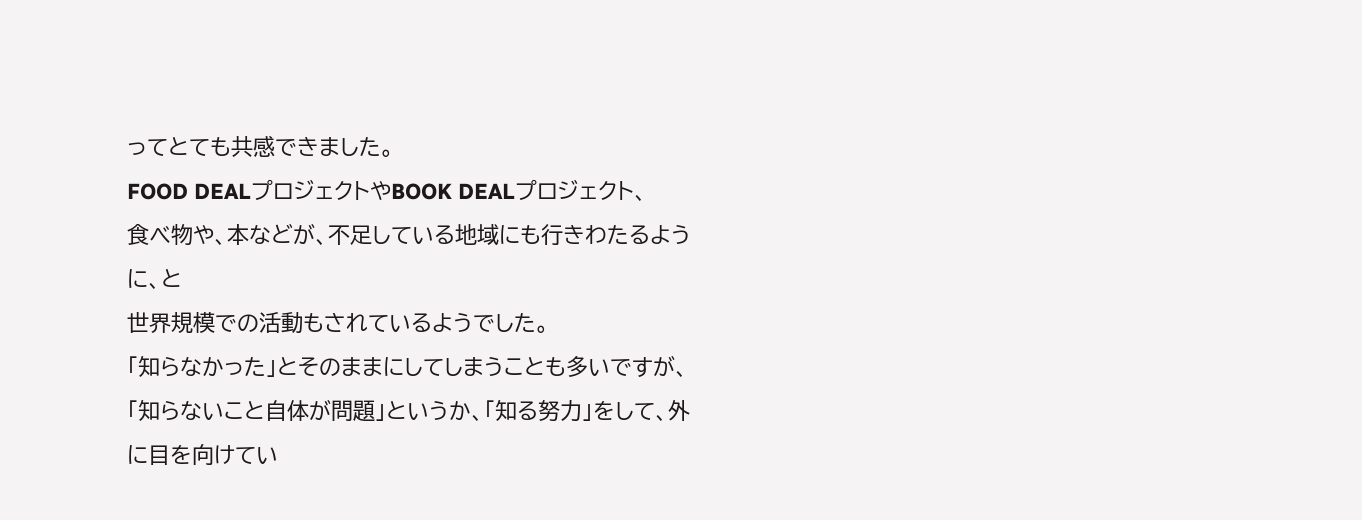ってとても共感できました。
FOOD DEALプロジェクトやBOOK DEALプロジェクト、
食べ物や、本などが、不足している地域にも行きわたるように、と
世界規模での活動もされているようでした。
「知らなかった」とそのままにしてしまうことも多いですが、
「知らないこと自体が問題」というか、「知る努力」をして、外に目を向けてい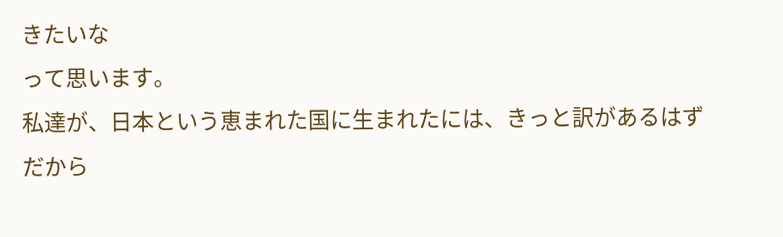きたいな
って思います。
私達が、日本という恵まれた国に生まれたには、きっと訳があるはずだから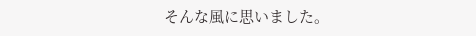そんな風に思いました。